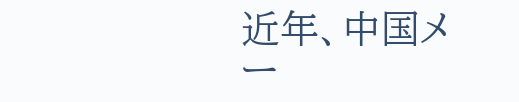近年、中国メー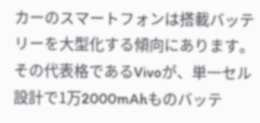カーのスマートフォンは搭載バッテリーを大型化する傾向にあります。その代表格であるVivoが、単一セル設計で1万2000mAhものバッテ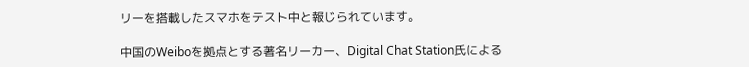リーを搭載したスマホをテスト中と報じられています。

中国のWeiboを拠点とする著名リーカー、Digital Chat Station氏による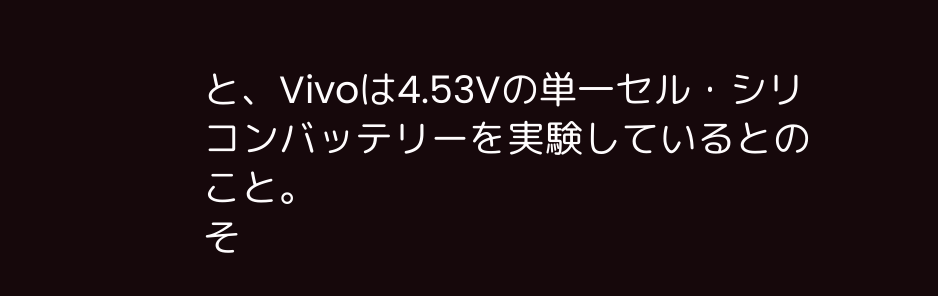と、Vivoは4.53Vの単一セル・シリコンバッテリーを実験しているとのこと。
そ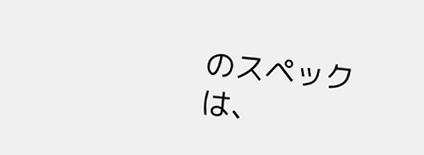のスペックは、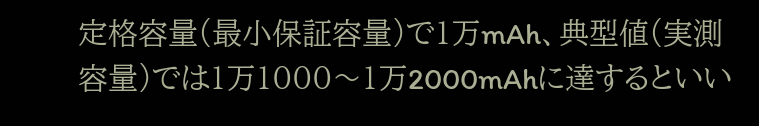定格容量(最小保証容量)で1万mAh、典型値(実測容量)では1万1000〜1万2000mAhに達するといい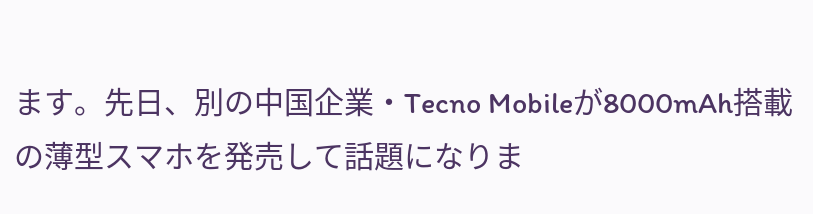ます。先日、別の中国企業・Tecno Mobileが8000mAh搭載の薄型スマホを発売して話題になりま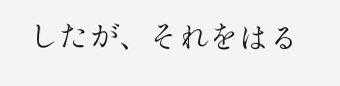したが、それをはる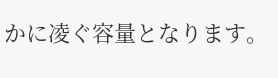かに凌ぐ容量となります。